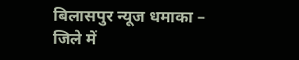बिलासपुर न्यूज धमाका – जिले में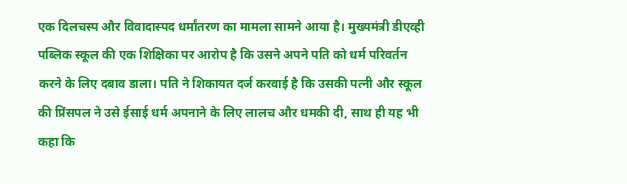एक दिलचस्प और विवादास्पद धर्मांतरण का मामला सामने आया है। मुख्यमंत्री डीएव्ही पब्लिक स्कूल की एक शिक्षिका पर आरोप है कि उसने अपने पति को धर्म परिवर्तन करने के लिए दबाव डाला। पति ने शिकायत दर्ज करवाई है कि उसकी पत्नी और स्कूल की प्रिंसपल ने उसे ईसाई धर्म अपनाने के लिए लालच और धमकी दी, साथ ही यह भी कहा कि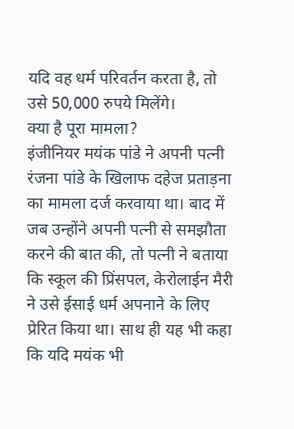यदि वह धर्म परिवर्तन करता है, तो उसे 50,000 रुपये मिलेंगे।
क्या है पूरा मामला?
इंजीनियर मयंक पांडे ने अपनी पत्नी रंजना पांडे के खिलाफ दहेज प्रताड़ना का मामला दर्ज करवाया था। बाद में जब उन्होंने अपनी पत्नी से समझौता करने की बात की, तो पत्नी ने बताया कि स्कूल की प्रिंसपल, केरोलाईन मैरी ने उसे ईसाई धर्म अपनाने के लिए प्रेरित किया था। साथ ही यह भी कहा कि यदि मयंक भी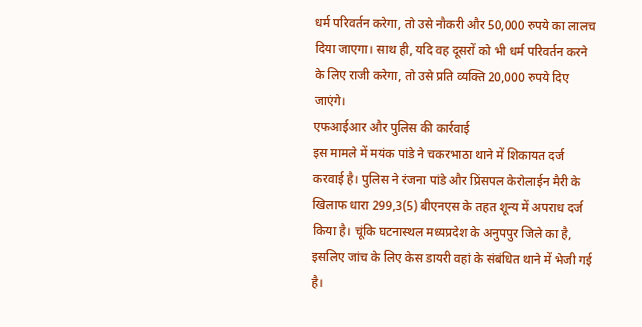धर्म परिवर्तन करेगा, तो उसे नौकरी और 50,000 रुपये का लालच दिया जाएगा। साथ ही, यदि वह दूसरों को भी धर्म परिवर्तन करने के लिए राजी करेगा, तो उसे प्रति व्यक्ति 20,000 रुपये दिए जाएंगे।
एफआईआर और पुलिस की कार्रवाई
इस मामले में मयंक पांडे ने चकरभाठा थाने में शिकायत दर्ज करवाई है। पुलिस ने रंजना पांडे और प्रिंसपल केरोलाईन मैरी के खिलाफ धारा 299,3(5) बीएनएस के तहत शून्य में अपराध दर्ज किया है। चूंकि घटनास्थल मध्यप्रदेश के अनुपपुर जिले का है, इसलिए जांच के लिए केस डायरी वहां के संबंधित थाने में भेजी गई है।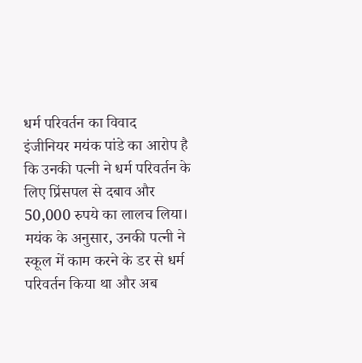धर्म परिवर्तन का विवाद
इंजीनियर मयंक पांडे का आरोप है कि उनकी पत्नी ने धर्म परिवर्तन के लिए प्रिंसपल से दबाव और 50,000 रुपये का लालच लिया। मयंक के अनुसार, उनकी पत्नी ने स्कूल में काम करने के डर से धर्म परिवर्तन किया था और अब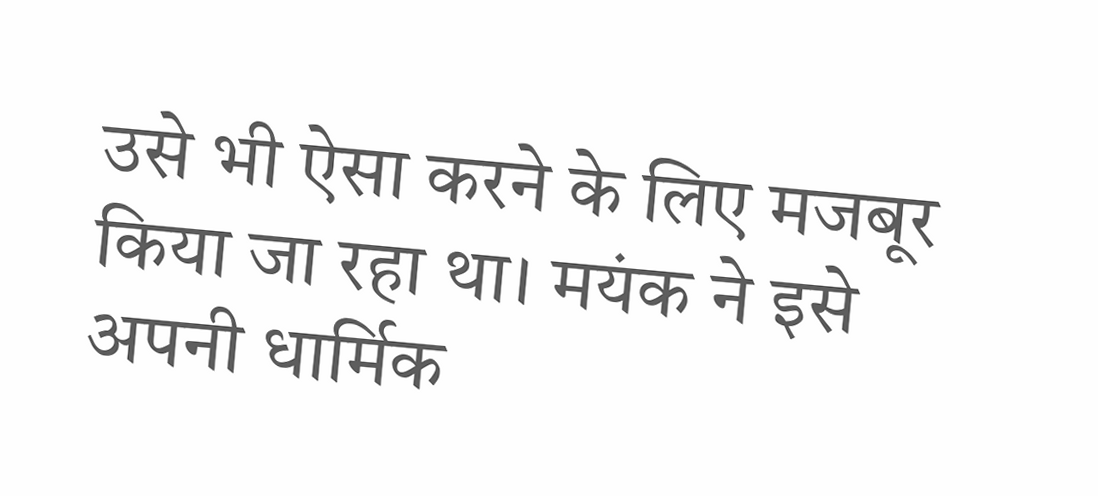उसे भी ऐसा करने के लिए मजबूर किया जा रहा था। मयंक ने इसे अपनी धार्मिक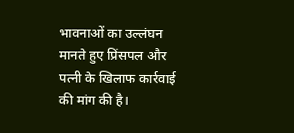भावनाओं का उल्लंघन मानते हुए प्रिंसपल और पत्नी के खिलाफ कार्रवाई की मांग की है।